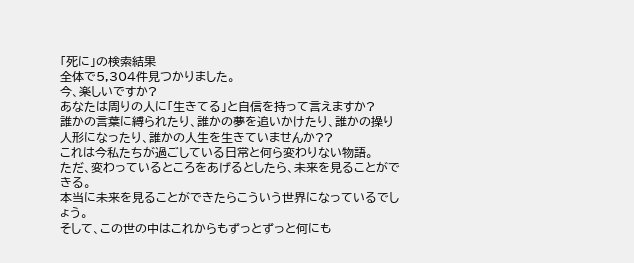「死に」の検索結果
全体で5,304件見つかりました。
今、楽しいですか?
あなたは周りの人に「生きてる」と自信を持って言えますか?
誰かの言葉に縛られたり、誰かの夢を追いかけたり、誰かの操り人形になったり、誰かの人生を生きていませんか??
これは今私たちが過ごしている日常と何ら変わりない物語。
ただ、変わっているところをあげるとしたら、未来を見ることができる。
本当に未来を見ることができたらこういう世界になっているでしょう。
そして、この世の中はこれからもずっとずっと何にも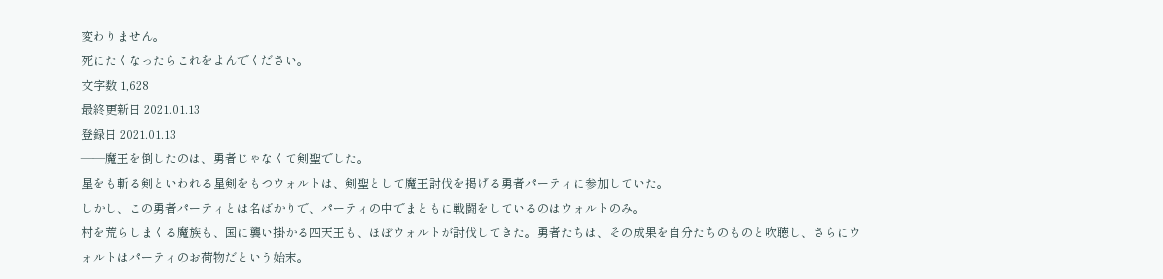変わりません。
死にたくなったらこれをよんでください。
文字数 1,628
最終更新日 2021.01.13
登録日 2021.01.13
――魔王を倒したのは、勇者じゃなくて剣聖でした。
星をも斬る剣といわれる星剣をもつウォルトは、剣聖として魔王討伐を掲げる勇者パーティに参加していた。
しかし、この勇者パーティとは名ばかりで、パーティの中でまともに戦闘をしているのはウォルトのみ。
村を荒らしまくる魔族も、国に襲い掛かる四天王も、ほぼウォルトが討伐してきた。勇者たちは、その成果を自分たちのものと吹聴し、さらにウォルトはパーティのお荷物だという始末。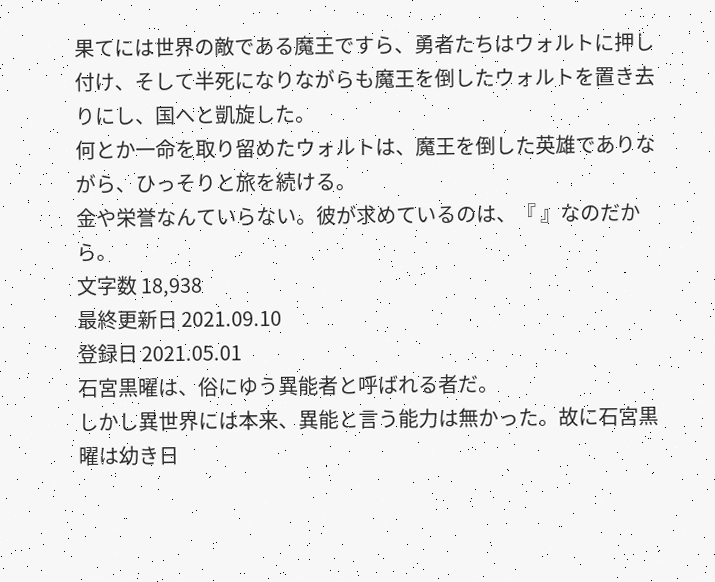果てには世界の敵である魔王ですら、勇者たちはウォルトに押し付け、そして半死になりながらも魔王を倒したウォルトを置き去りにし、国へと凱旋した。
何とか一命を取り留めたウォルトは、魔王を倒した英雄でありながら、ひっそりと旅を続ける。
金や栄誉なんていらない。彼が求めているのは、『 』なのだから。
文字数 18,938
最終更新日 2021.09.10
登録日 2021.05.01
石宮黒曜は、俗にゆう異能者と呼ばれる者だ。
しかし異世界には本来、異能と言う能力は無かった。故に石宮黒曜は幼き日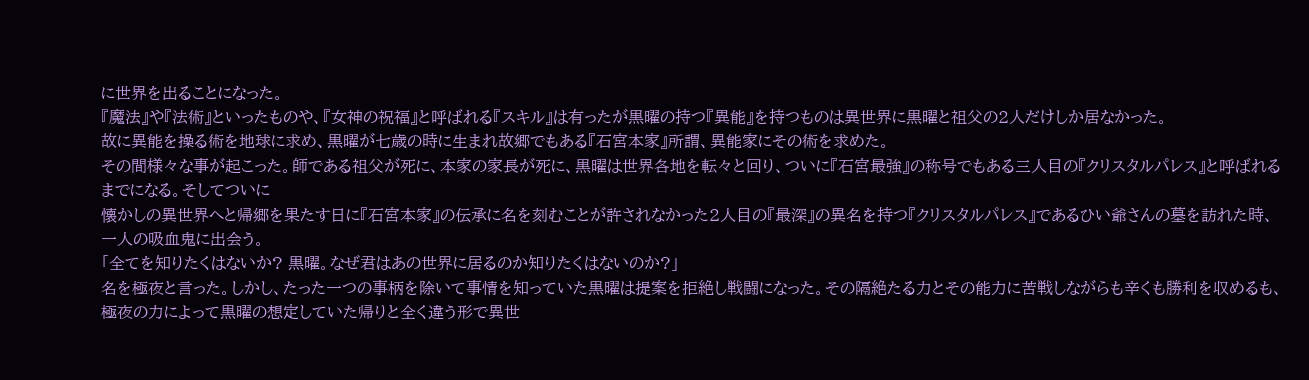に世界を出ることになった。
『魔法』や『法術』といったものや、『女神の祝福』と呼ばれる『スキル』は有ったが黒曜の持つ『異能』を持つものは異世界に黒曜と祖父の2人だけしか居なかった。
故に異能を操る術を地球に求め、黒曜が七歳の時に生まれ故郷でもある『石宮本家』所謂、異能家にその術を求めた。
その間様々な事が起こった。師である祖父が死に、本家の家長が死に、黒曜は世界各地を転々と回り、ついに『石宮最強』の称号でもある三人目の『クリスタルパレス』と呼ばれるまでになる。そしてついに
懐かしの異世界へと帰郷を果たす日に『石宮本家』の伝承に名を刻むことが許されなかった2人目の『最深』の異名を持つ『クリスタルパレス』であるひい爺さんの墓を訪れた時、一人の吸血鬼に出会う。
「全てを知りたくはないか? 黒曜。なぜ君はあの世界に居るのか知りたくはないのか?」
名を極夜と言った。しかし、たった一つの事柄を除いて事情を知っていた黒曜は提案を拒絶し戦闘になった。その隔絶たる力とその能力に苦戦しながらも辛くも勝利を収めるも、極夜の力によって黒曜の想定していた帰りと全く違う形で異世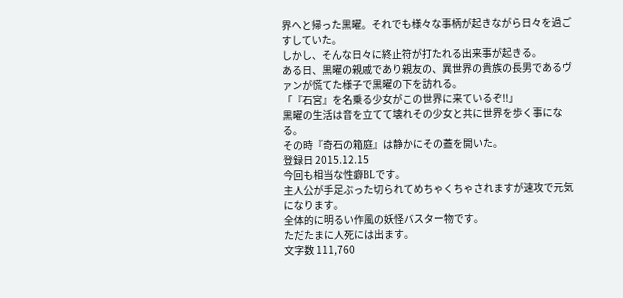界へと帰った黒曜。それでも様々な事柄が起きながら日々を過ごすしていた。
しかし、そんな日々に終止符が打たれる出来事が起きる。
ある日、黒曜の親戚であり親友の、異世界の貴族の長男であるヴァンが慌てた様子で黒曜の下を訪れる。
「『石宮』を名乗る少女がこの世界に来ているぞ!!」
黒曜の生活は音を立てて壊れその少女と共に世界を歩く事になる。
その時『奇石の箱庭』は静かにその蓋を開いた。
登録日 2015.12.15
今回も相当な性癖BLです。
主人公が手足ぶった切られてめちゃくちゃされますが速攻で元気になります。
全体的に明るい作風の妖怪バスター物です。
ただたまに人死には出ます。
文字数 111,760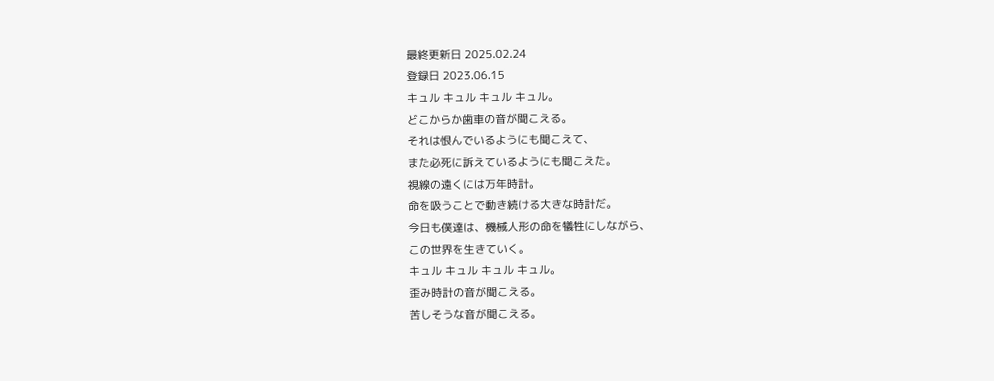最終更新日 2025.02.24
登録日 2023.06.15
キュル キュル キュル キュル。
どこからか歯車の音が聞こえる。
それは恨んでいるようにも聞こえて、
また必死に訴えているようにも聞こえた。
視線の遠くには万年時計。
命を吸うことで動き続ける大きな時計だ。
今日も僕達は、機械人形の命を犠牲にしながら、
この世界を生きていく。
キュル キュル キュル キュル。
歪み時計の音が聞こえる。
苦しそうな音が聞こえる。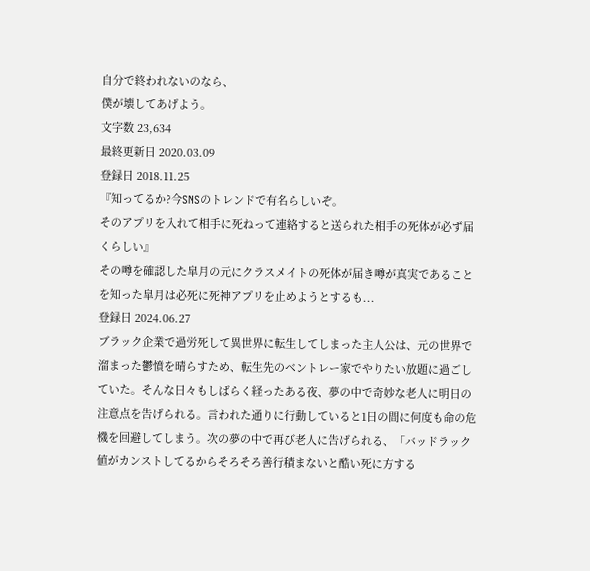自分で終われないのなら、
僕が壊してあげよう。
文字数 23,634
最終更新日 2020.03.09
登録日 2018.11.25
『知ってるか?今SNSのトレンドで有名らしいぞ。
そのアプリを入れて相手に死ねって連絡すると送られた相手の死体が必ず届くらしい』
その噂を確認した皐月の元にクラスメイトの死体が届き噂が真実であることを知った皐月は必死に死神アプリを止めようとするも...
登録日 2024.06.27
ブラック企業で過労死して異世界に転生してしまった主人公は、元の世界で溜まった鬱憤を晴らすため、転生先のベントレー家でやりたい放題に過ごしていた。そんな日々もしばらく経ったある夜、夢の中で奇妙な老人に明日の注意点を告げられる。言われた通りに行動していると1日の間に何度も命の危機を回避してしまう。次の夢の中で再び老人に告げられる、「バッドラック値がカンストしてるからそろそろ善行積まないと酷い死に方する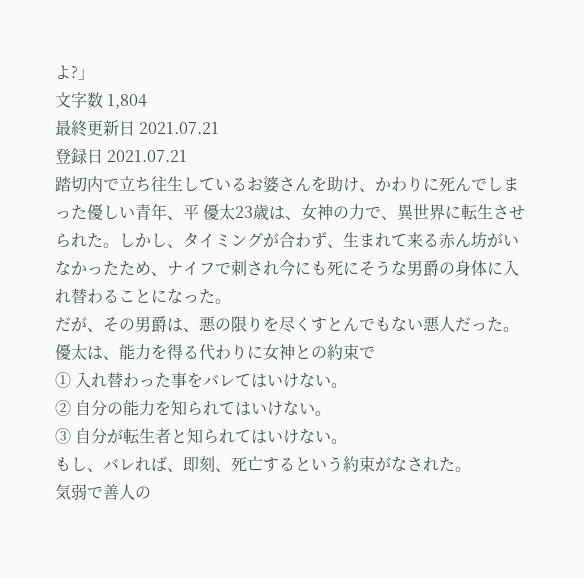よ?」
文字数 1,804
最終更新日 2021.07.21
登録日 2021.07.21
踏切内で立ち往生しているお婆さんを助け、かわりに死んでしまった優しい青年、平 優太23歳は、女神の力で、異世界に転生させられた。しかし、タイミングが合わず、生まれて来る赤ん坊がいなかったため、ナイフで刺され今にも死にそうな男爵の身体に入れ替わることになった。
だが、その男爵は、悪の限りを尽くすとんでもない悪人だった。
優太は、能力を得る代わりに女神との約束で
① 入れ替わった事をバレてはいけない。
② 自分の能力を知られてはいけない。
③ 自分が転生者と知られてはいけない。
もし、バレれば、即刻、死亡するという約束がなされた。
気弱で善人の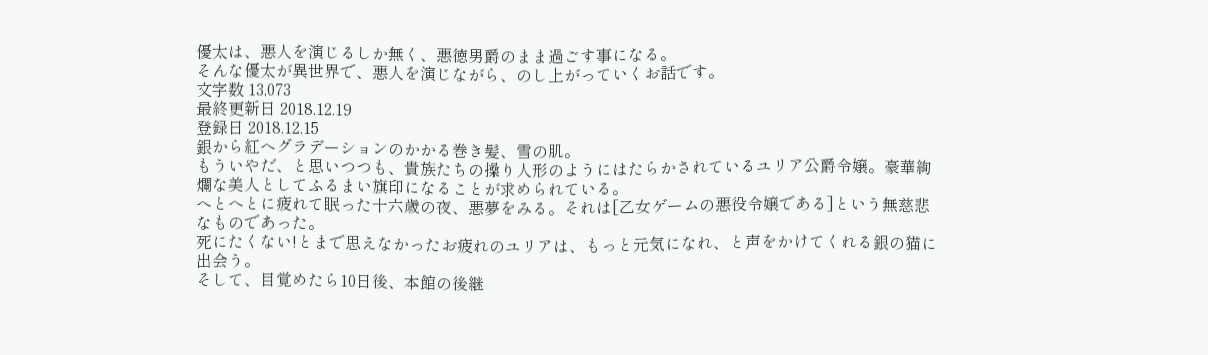優太は、悪人を演じるしか無く、悪徳男爵のまま過ごす事になる。
そんな優太が異世界で、悪人を演じながら、のし上がっていくお話です。
文字数 13,073
最終更新日 2018.12.19
登録日 2018.12.15
銀から紅へグラデーションのかかる巻き髪、雪の肌。
もういやだ、と思いつつも、貴族たちの操り人形のようにはたらかされているユリア公爵令嬢。豪華絢爛な美人としてふるまい旗印になることが求められている。
へとへとに疲れて眠った十六歳の夜、悪夢をみる。それは[乙女ゲームの悪役令嬢である]という無慈悲なものであった。
死にたくない!とまで思えなかったお疲れのユリアは、もっと元気になれ、と声をかけてくれる銀の猫に出会う。
そして、目覚めたら10日後、本館の後継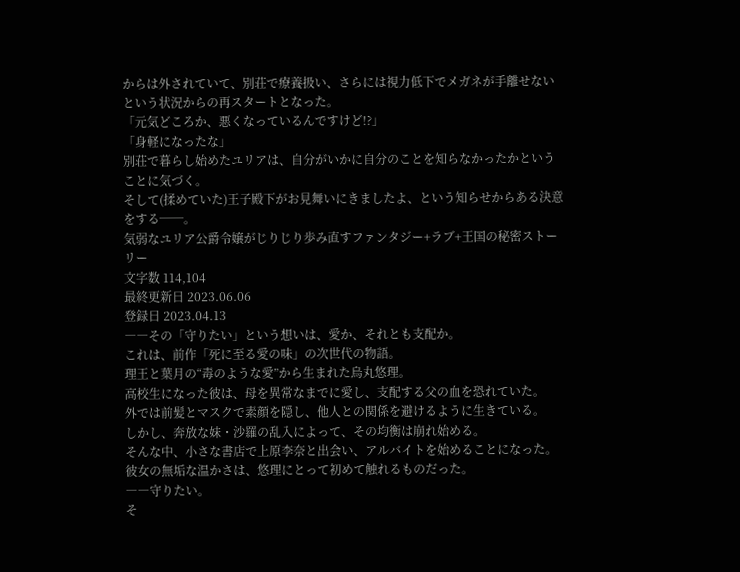からは外されていて、別荘で療養扱い、さらには視力低下でメガネが手離せないという状況からの再スタートとなった。
「元気どころか、悪くなっているんですけど!?」
「身軽になったな」
別荘で暮らし始めたユリアは、自分がいかに自分のことを知らなかったかということに気づく。
そして(揉めていた)王子殿下がお見舞いにきましたよ、という知らせからある決意をする──。
気弱なユリア公爵令嬢がじりじり歩み直すファンタジー+ラブ+王国の秘密ストーリー
文字数 114,104
最終更新日 2023.06.06
登録日 2023.04.13
――その「守りたい」という想いは、愛か、それとも支配か。
これは、前作「死に至る愛の味」の次世代の物語。
理王と葉月の“毒のような愛”から生まれた烏丸悠理。
高校生になった彼は、母を異常なまでに愛し、支配する父の血を恐れていた。
外では前髪とマスクで素顔を隠し、他人との関係を避けるように生きている。
しかし、奔放な妹・沙羅の乱入によって、その均衡は崩れ始める。
そんな中、小さな書店で上原李奈と出会い、アルバイトを始めることになった。
彼女の無垢な温かさは、悠理にとって初めて触れるものだった。
――守りたい。
そ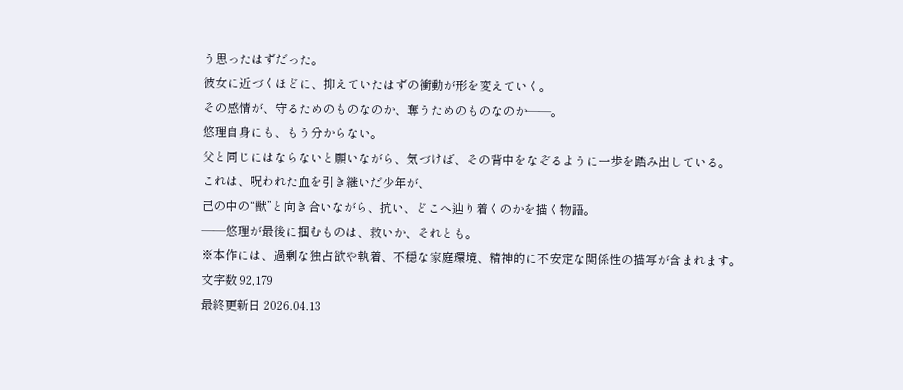う思ったはずだった。
彼女に近づくほどに、抑えていたはずの衝動が形を変えていく。
その感情が、守るためのものなのか、奪うためのものなのか――。
悠理自身にも、もう分からない。
父と同じにはならないと願いながら、気づけば、その背中をなぞるように一歩を踏み出している。
これは、呪われた血を引き継いだ少年が、
己の中の“獣”と向き合いながら、抗い、どこへ辿り着くのかを描く物語。
――悠理が最後に掴むものは、救いか、それとも。
※本作には、過剰な独占欲や執着、不穏な家庭環境、精神的に不安定な関係性の描写が含まれます。
文字数 92,179
最終更新日 2026.04.13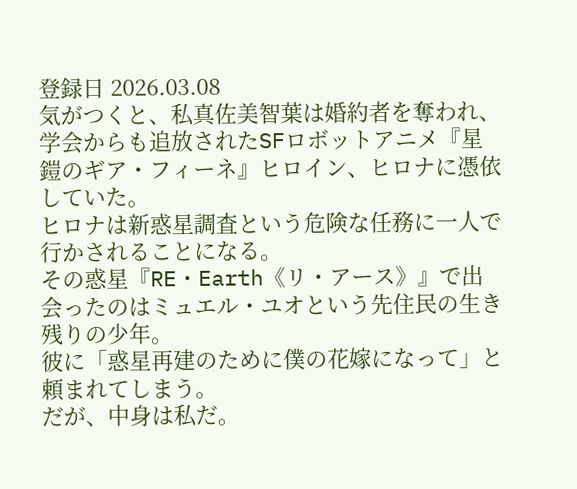登録日 2026.03.08
気がつくと、私真佐美智葉は婚約者を奪われ、学会からも追放されたSFロボットアニメ『星鎧のギア・フィーネ』ヒロイン、ヒロナに憑依していた。
ヒロナは新惑星調査という危険な任務に一人で行かされることになる。
その惑星『RE・Earth《リ・アース》』で出会ったのはミュエル・ユオという先住民の生き残りの少年。
彼に「惑星再建のために僕の花嫁になって」と頼まれてしまう。
だが、中身は私だ。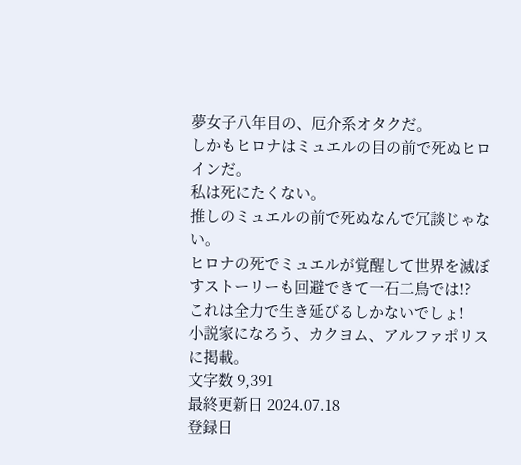夢女子八年目の、厄介系オタクだ。
しかもヒロナはミュエルの目の前で死ぬヒロインだ。
私は死にたくない。
推しのミュエルの前で死ぬなんで冗談じゃない。
ヒロナの死でミュエルが覚醒して世界を滅ぼすストーリーも回避できて一石二鳥では!?
これは全力で生き延びるしかないでしょ!
小説家になろう、カクヨム、アルファポリスに掲載。
文字数 9,391
最終更新日 2024.07.18
登録日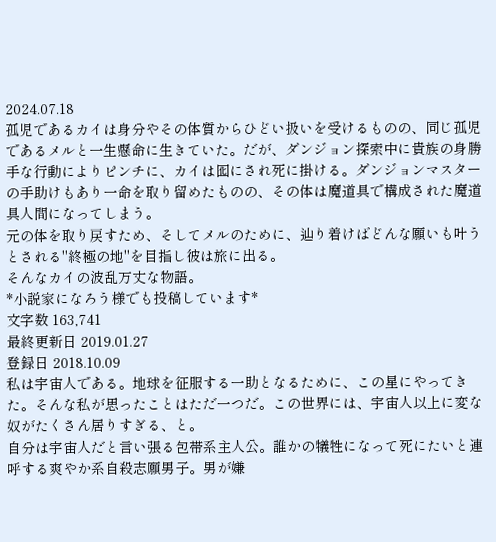2024.07.18
孤児であるカイは身分やその体質からひどい扱いを受けるものの、同じ孤児であるメルと一生懸命に生きていた。だが、ダンジョン探索中に貴族の身勝手な行動によりピンチに、カイは囮にされ死に掛ける。ダンジョンマスターの手助けもあり一命を取り留めたものの、その体は魔道具で構成された魔道具人間になってしまう。
元の体を取り戻すため、そしてメルのために、辿り着けばどんな願いも叶うとされる"終極の地"を目指し彼は旅に出る。
そんなカイの波乱万丈な物語。
*小説家になろう様でも投稿しています*
文字数 163,741
最終更新日 2019.01.27
登録日 2018.10.09
私は宇宙人である。地球を征服する一助となるために、この星にやってきた。そんな私が思ったことはただ一つだ。この世界には、宇宙人以上に変な奴がたくさん居りすぎる、と。
自分は宇宙人だと言い張る包帯系主人公。誰かの犠牲になって死にたいと連呼する爽やか系自殺志願男子。男が嫌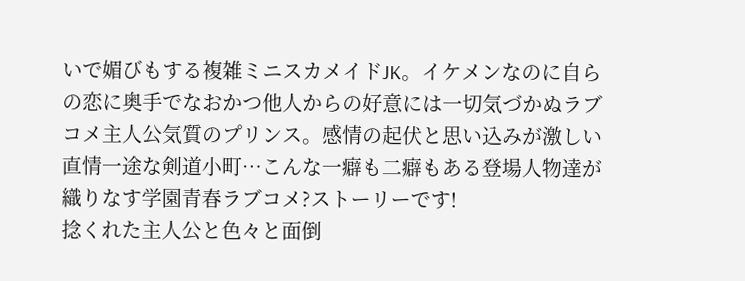いで媚びもする複雑ミニスカメイドJK。イケメンなのに自らの恋に奥手でなおかつ他人からの好意には一切気づかぬラブコメ主人公気質のプリンス。感情の起伏と思い込みが激しい直情一途な剣道小町…こんな一癖も二癖もある登場人物達が織りなす学園青春ラブコメ?ストーリーです!
捻くれた主人公と色々と面倒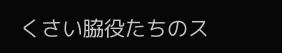くさい脇役たちのス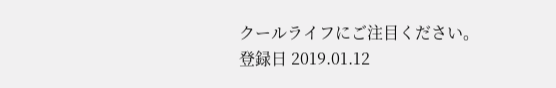クールライフにご注目ください。
登録日 2019.01.12